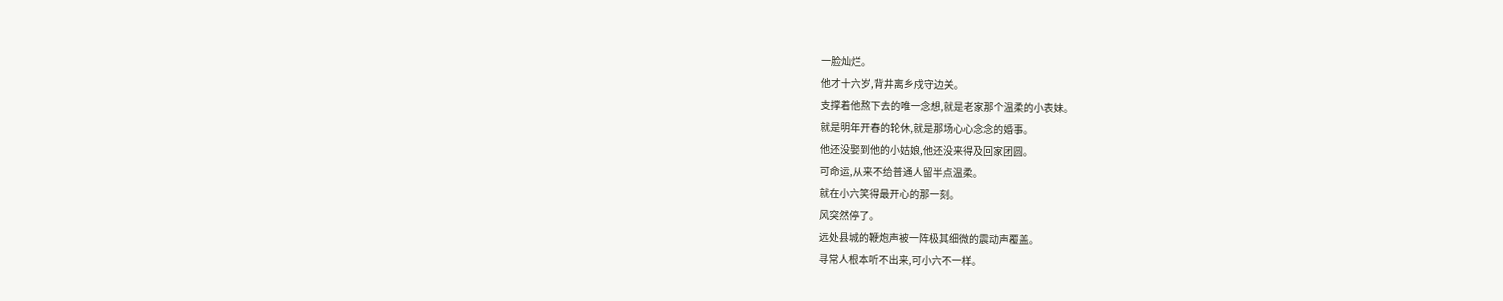一脸灿烂。
他才十六岁,背井离乡戍守边关。
支撑着他熬下去的唯一念想,就是老家那个温柔的小表妹。
就是明年开春的轮休,就是那场心心念念的婚事。
他还没娶到他的小姑娘,他还没来得及回家团圆。
可命运,从来不给普通人留半点温柔。
就在小六笑得最开心的那一刻。
风突然停了。
远处县城的鞭炮声被一阵极其细微的震动声覆盖。
寻常人根本听不出来,可小六不一样。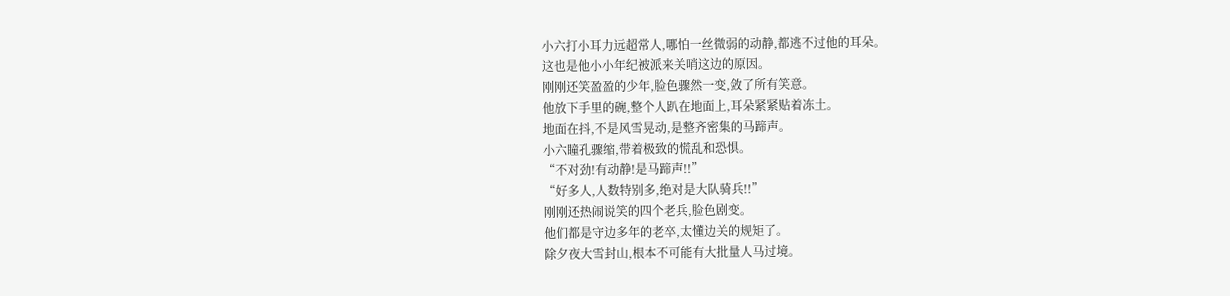小六打小耳力远超常人,哪怕一丝微弱的动静,都逃不过他的耳朵。
这也是他小小年纪被派来关哨这边的原因。
刚刚还笑盈盈的少年,脸色骤然一变,敛了所有笑意。
他放下手里的碗,整个人趴在地面上,耳朵紧紧贴着冻土。
地面在抖,不是风雪晃动,是整齐密集的马蹄声。
小六瞳孔骤缩,带着极致的慌乱和恐惧。
“不对劲!有动静!是马蹄声!!”
“好多人,人数特别多,绝对是大队骑兵!!”
刚刚还热闹说笑的四个老兵,脸色剧变。
他们都是守边多年的老卒,太懂边关的规矩了。
除夕夜大雪封山,根本不可能有大批量人马过境。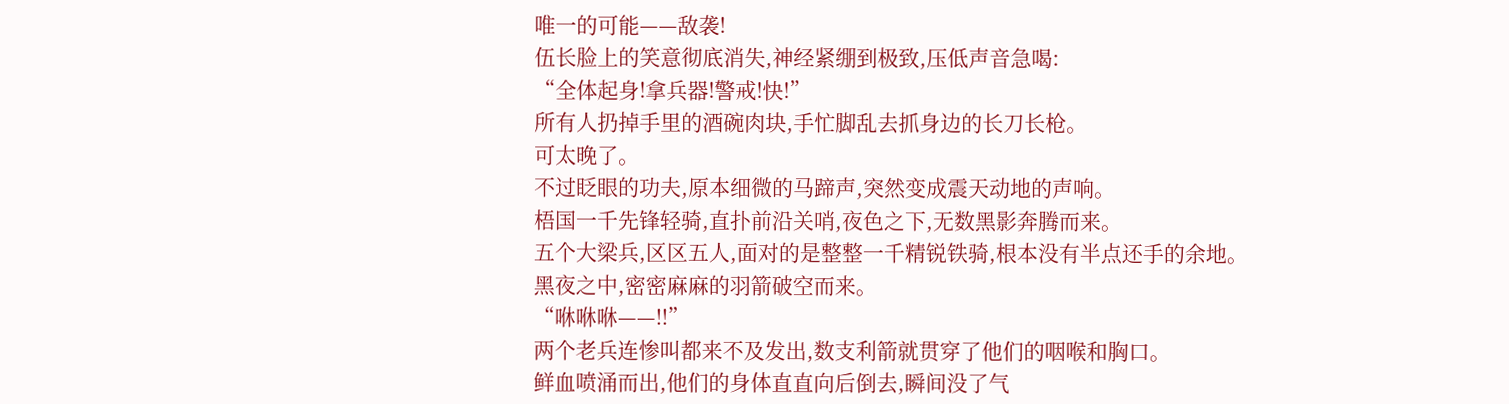唯一的可能——敌袭!
伍长脸上的笑意彻底消失,神经紧绷到极致,压低声音急喝:
“全体起身!拿兵器!警戒!快!”
所有人扔掉手里的酒碗肉块,手忙脚乱去抓身边的长刀长枪。
可太晚了。
不过眨眼的功夫,原本细微的马蹄声,突然变成震天动地的声响。
梧国一千先锋轻骑,直扑前沿关哨,夜色之下,无数黑影奔腾而来。
五个大梁兵,区区五人,面对的是整整一千精锐铁骑,根本没有半点还手的余地。
黑夜之中,密密麻麻的羽箭破空而来。
“咻咻咻——!!”
两个老兵连惨叫都来不及发出,数支利箭就贯穿了他们的咽喉和胸口。
鲜血喷涌而出,他们的身体直直向后倒去,瞬间没了气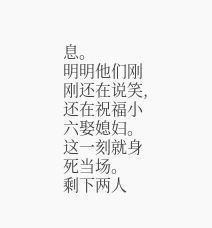息。
明明他们刚刚还在说笑,还在祝福小六娶媳妇。
这一刻就身死当场。
剩下两人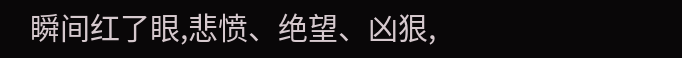瞬间红了眼,悲愤、绝望、凶狠,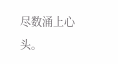尽数涌上心头。